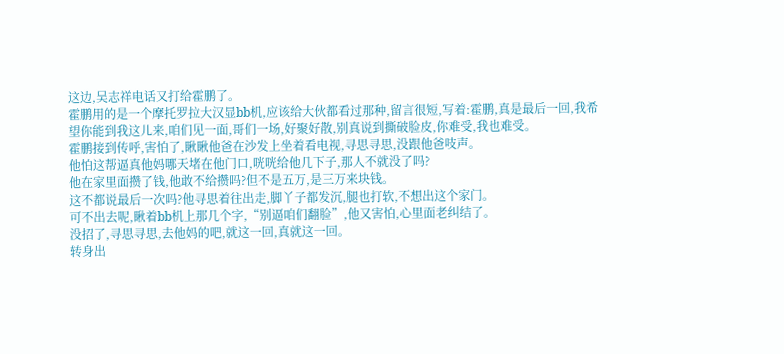这边,吴志祥电话又打给霍鹏了。
霍鹏用的是一个摩托罗拉大汉显bb机,应该给大伙都看过那种,留言很短,写着:霍鹏,真是最后一回,我希望你能到我这儿来,咱们见一面,哥们一场,好聚好散,别真说到撕破脸皮,你难受,我也难受。
霍鹏接到传呼,害怕了,瞅瞅他爸在沙发上坐着看电视,寻思寻思,没跟他爸吱声。
他怕这帮逼真他妈哪天堵在他门口,咣咣给他几下子,那人不就没了吗?
他在家里面攒了钱,他敢不给攒吗?但不是五万,是三万来块钱。
这不都说最后一次吗?他寻思着往出走,脚丫子都发沉,腿也打软,不想出这个家门。
可不出去呢,瞅着bb机上那几个字,“别逼咱们翻脸”,他又害怕,心里面老纠结了。
没招了,寻思寻思,去他妈的吧,就这一回,真就这一回。
转身出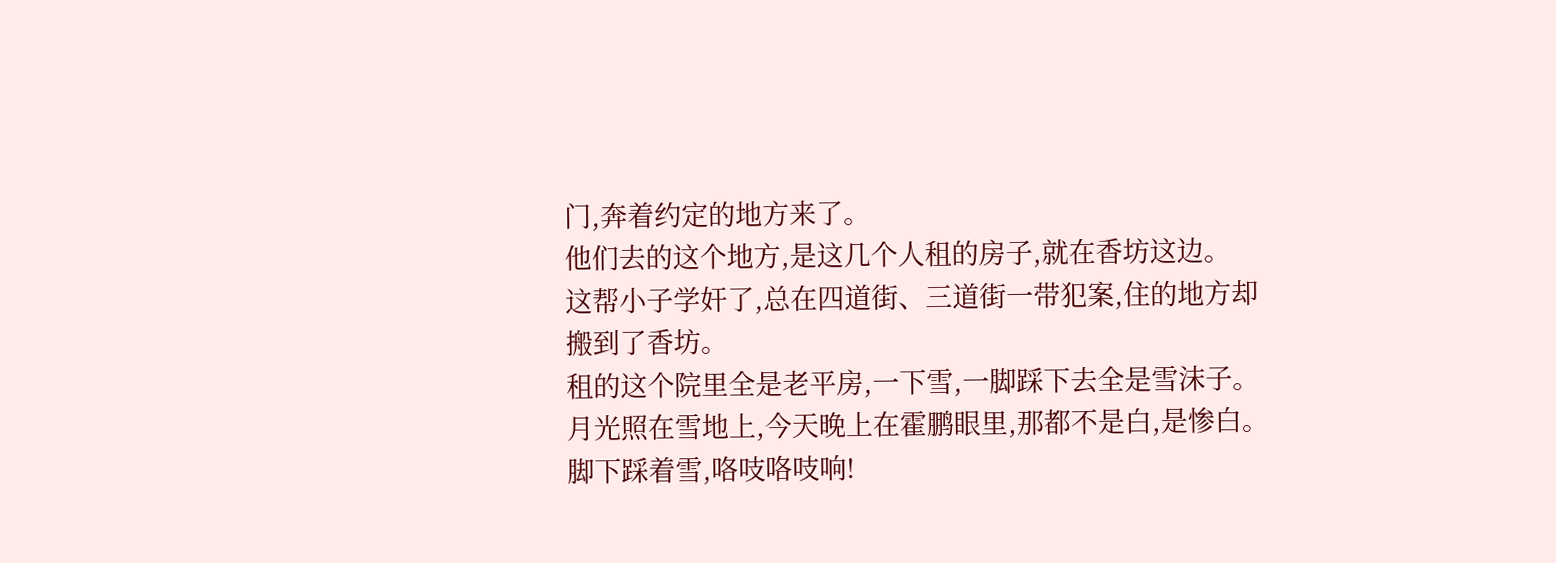门,奔着约定的地方来了。
他们去的这个地方,是这几个人租的房子,就在香坊这边。
这帮小子学奸了,总在四道街、三道街一带犯案,住的地方却搬到了香坊。
租的这个院里全是老平房,一下雪,一脚踩下去全是雪沫子。
月光照在雪地上,今天晚上在霍鹏眼里,那都不是白,是惨白。
脚下踩着雪,咯吱咯吱响!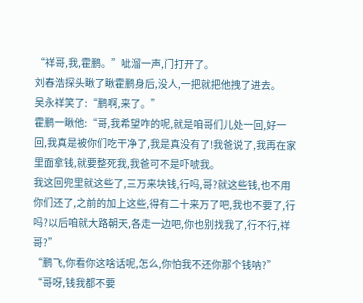“祥哥,我,霍鹏。”呲溜一声,门打开了。
刘春浩探头瞅了瞅霍鹏身后,没人,一把就把他拽了进去。
吴永祥笑了:“鹏啊,来了。”
霍鹏一瞅他:“哥,我希望咋的呢,就是咱哥们儿处一回,好一回,我真是被你们吃干净了,我是真没有了!我爸说了,我再在家里面拿钱,就要整死我,我爸可不是吓唬我。
我这回兜里就这些了,三万来块钱,行吗,哥?就这些钱,也不用你们还了,之前的加上这些,得有二十来万了吧,我也不要了,行吗?以后咱就大路朝天,各走一边吧,你也别找我了,行不行,祥哥?”
“鹏飞,你看你这啥话呢,怎么,你怕我不还你那个钱呐?”
“哥呀,钱我都不要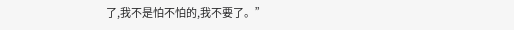了,我不是怕不怕的,我不要了。”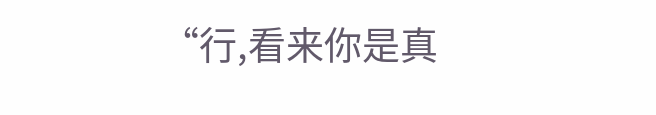“行,看来你是真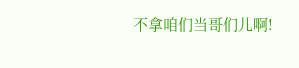不拿咱们当哥们儿啊!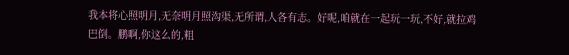我本将心照明月,无奈明月照沟渠,无所谓,人各有志。好呢,咱就在一起玩一玩,不好,就拉鸡巴倒。鹏啊,你这么的,粗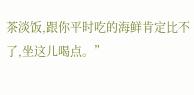茶淡饭,跟你平时吃的海鲜肯定比不了,坐这儿喝点。”